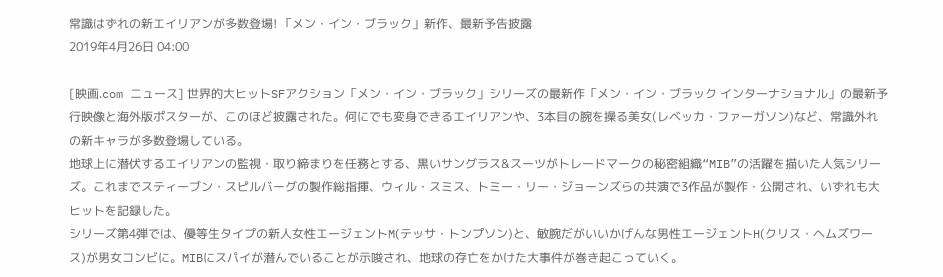常識はずれの新エイリアンが多数登場! 「メン・イン・ブラック」新作、最新予告披露
2019年4月26日 04:00

[映画.com ニュース] 世界的大ヒットSFアクション「メン・イン・ブラック」シリーズの最新作「メン・イン・ブラック インターナショナル」の最新予行映像と海外版ポスターが、このほど披露された。何にでも変身できるエイリアンや、3本目の腕を操る美女(レベッカ・ファーガソン)など、常識外れの新キャラが多数登場している。
地球上に潜伏するエイリアンの監視・取り締まりを任務とする、黒いサングラス&スーツがトレードマークの秘密組織“MIB”の活躍を描いた人気シリーズ。これまでスティーブン・スピルバーグの製作総指揮、ウィル・スミス、トミー・リー・ジョーンズらの共演で3作品が製作・公開され、いずれも大ヒットを記録した。
シリーズ第4弾では、優等生タイプの新人女性エージェントM(テッサ・トンプソン)と、敏腕だがいいかげんな男性エージェントH(クリス・ヘムズワース)が男女コンビに。MIBにスパイが潜んでいることが示唆され、地球の存亡をかけた大事件が巻き起こっていく。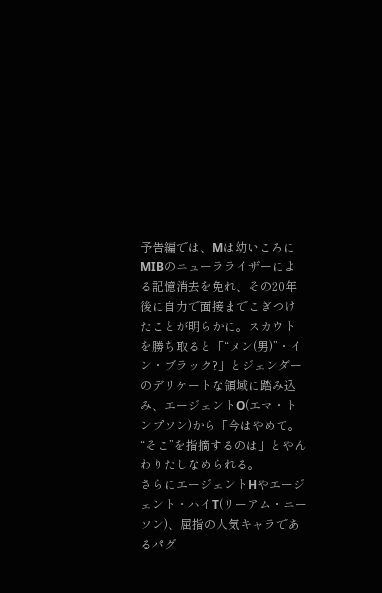予告編では、Mは幼いころにMIBのニューラライザーによる記憶消去を免れ、その20年後に自力で面接までこぎつけたことが明らかに。スカウトを勝ち取ると「“メン(男)”・イン・ブラック?」とジェンダーのデリケートな領域に踏み込み、エージェントO(エマ・トンプソン)から「今はやめて。“そこ”を指摘するのは」とやんわりたしなめられる。
さらにエージェントHやエージェント・ハイT(リーアム・ニーソン)、屈指の人気キャラであるパグ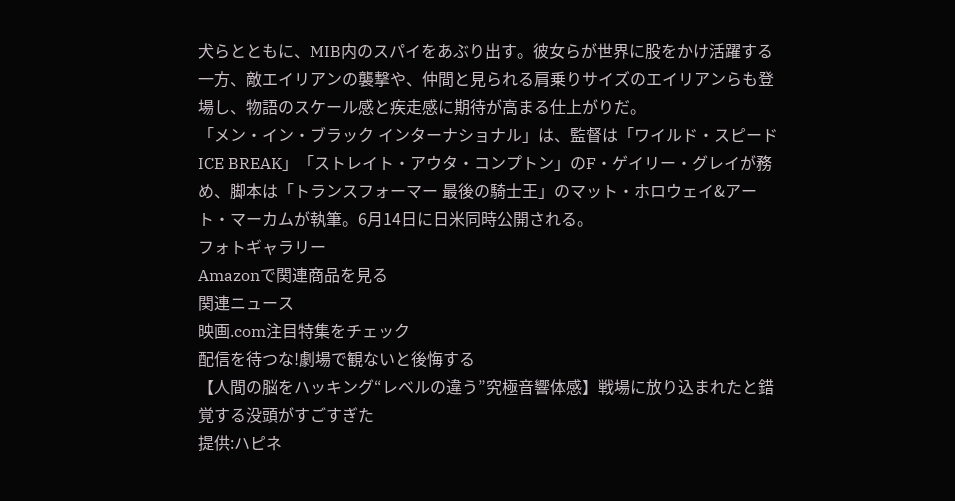犬らとともに、MIB内のスパイをあぶり出す。彼女らが世界に股をかけ活躍する一方、敵エイリアンの襲撃や、仲間と見られる肩乗りサイズのエイリアンらも登場し、物語のスケール感と疾走感に期待が高まる仕上がりだ。
「メン・イン・ブラック インターナショナル」は、監督は「ワイルド・スピード ICE BREAK」「ストレイト・アウタ・コンプトン」のF・ゲイリー・グレイが務め、脚本は「トランスフォーマー 最後の騎士王」のマット・ホロウェイ&アート・マーカムが執筆。6月14日に日米同時公開される。
フォトギャラリー
Amazonで関連商品を見る
関連ニュース
映画.com注目特集をチェック
配信を待つな!劇場で観ないと後悔する
【人間の脳をハッキング“レベルの違う”究極音響体感】戦場に放り込まれたと錯覚する没頭がすごすぎた
提供:ハピネ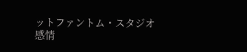ットファントム・スタジオ
感情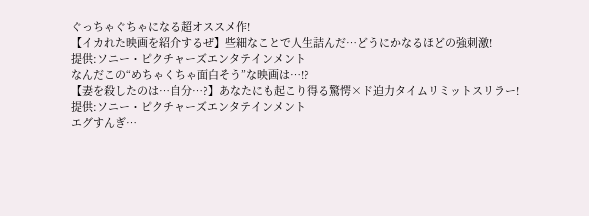ぐっちゃぐちゃになる超オススメ作!
【イカれた映画を紹介するぜ】些細なことで人生詰んだ…どうにかなるほどの強刺激!
提供:ソニー・ピクチャーズエンタテインメント
なんだこの“めちゃくちゃ面白そう”な映画は…!?
【妻を殺したのは…自分…?】あなたにも起こり得る驚愕×ド迫力タイムリミットスリラー!
提供:ソニー・ピクチャーズエンタテインメント
エグすんぎ…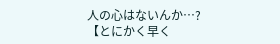人の心はないんか…?
【とにかく早く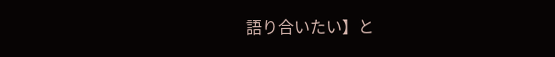語り合いたい】と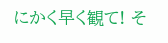にかく早く観て! そ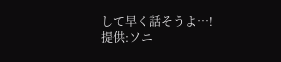して早く話そうよ…!
提供:ソニ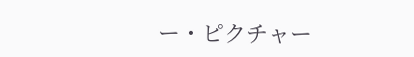ー・ピクチャー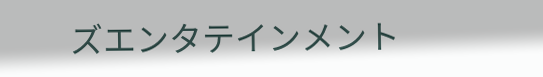ズエンタテインメント